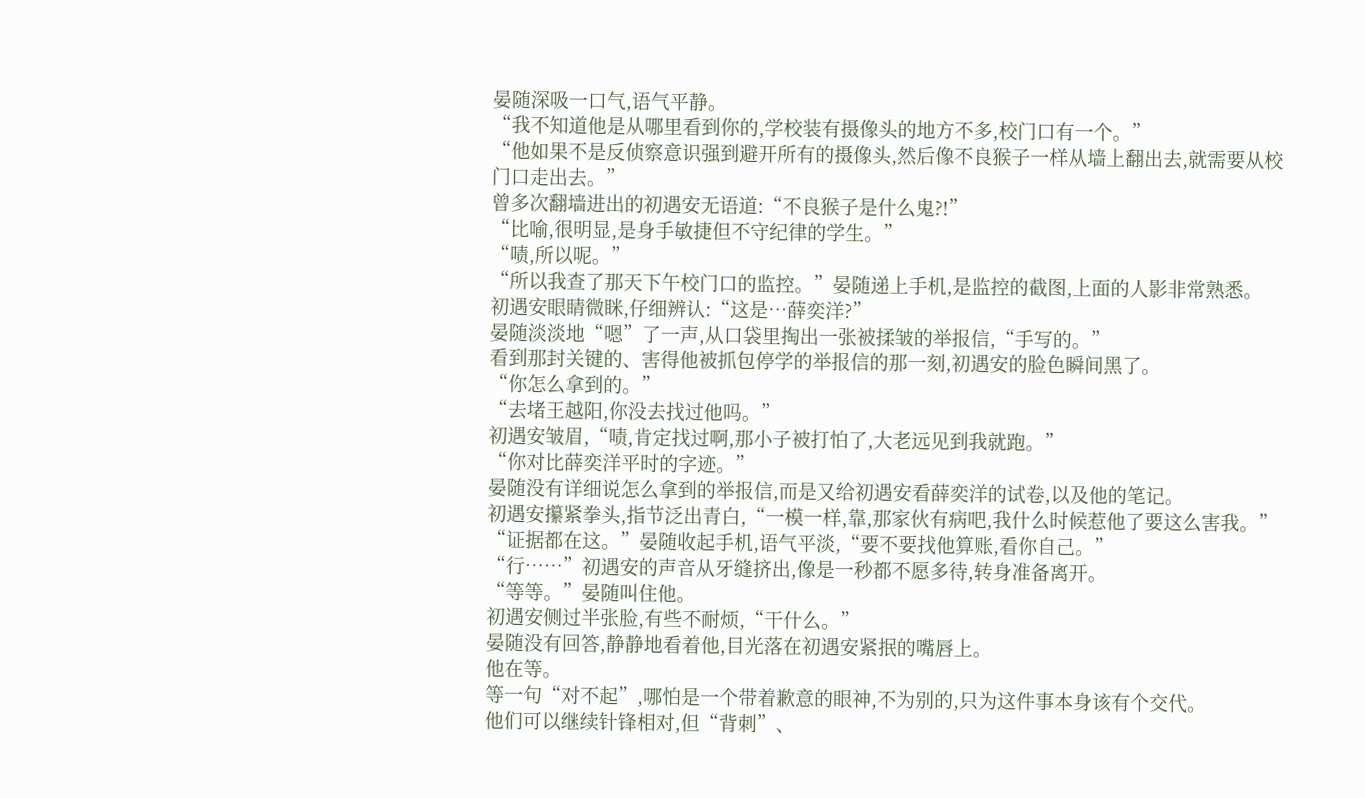晏随深吸一口气,语气平静。
“我不知道他是从哪里看到你的,学校装有摄像头的地方不多,校门口有一个。”
“他如果不是反侦察意识强到避开所有的摄像头,然后像不良猴子一样从墙上翻出去,就需要从校门口走出去。”
曾多次翻墙进出的初遇安无语道:“不良猴子是什么鬼?!”
“比喻,很明显,是身手敏捷但不守纪律的学生。”
“啧,所以呢。”
“所以我查了那天下午校门口的监控。”晏随递上手机,是监控的截图,上面的人影非常熟悉。
初遇安眼睛微眯,仔细辨认:“这是…薛奕洋?”
晏随淡淡地“嗯”了一声,从口袋里掏出一张被揉皱的举报信,“手写的。”
看到那封关键的、害得他被抓包停学的举报信的那一刻,初遇安的脸色瞬间黑了。
“你怎么拿到的。”
“去堵王越阳,你没去找过他吗。”
初遇安皱眉,“啧,肯定找过啊,那小子被打怕了,大老远见到我就跑。”
“你对比薛奕洋平时的字迹。”
晏随没有详细说怎么拿到的举报信,而是又给初遇安看薛奕洋的试卷,以及他的笔记。
初遇安攥紧拳头,指节泛出青白,“一模一样,靠,那家伙有病吧,我什么时候惹他了要这么害我。”
“证据都在这。”晏随收起手机,语气平淡,“要不要找他算账,看你自己。”
“行……”初遇安的声音从牙缝挤出,像是一秒都不愿多待,转身准备离开。
“等等。”晏随叫住他。
初遇安侧过半张脸,有些不耐烦,“干什么。”
晏随没有回答,静静地看着他,目光落在初遇安紧抿的嘴唇上。
他在等。
等一句“对不起”,哪怕是一个带着歉意的眼神,不为别的,只为这件事本身该有个交代。
他们可以继续针锋相对,但“背刺”、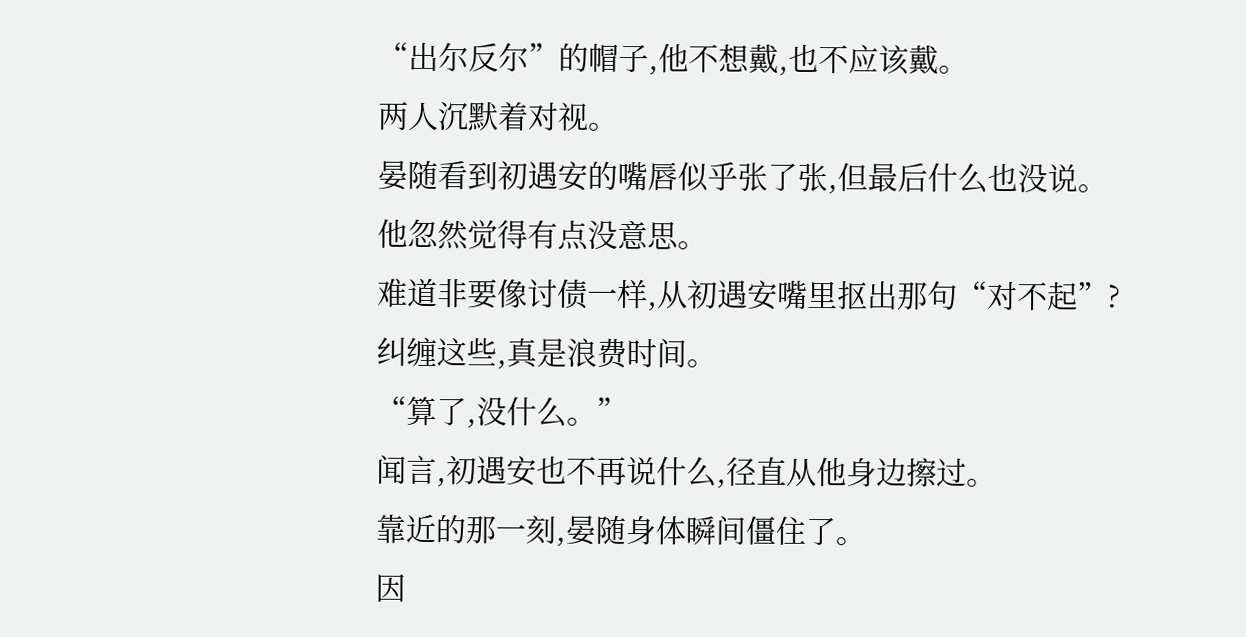“出尔反尔”的帽子,他不想戴,也不应该戴。
两人沉默着对视。
晏随看到初遇安的嘴唇似乎张了张,但最后什么也没说。
他忽然觉得有点没意思。
难道非要像讨债一样,从初遇安嘴里抠出那句“对不起”?
纠缠这些,真是浪费时间。
“算了,没什么。”
闻言,初遇安也不再说什么,径直从他身边擦过。
靠近的那一刻,晏随身体瞬间僵住了。
因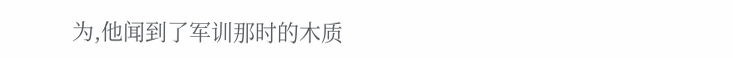为,他闻到了军训那时的木质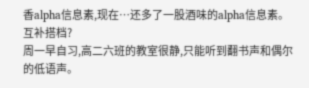香alpha信息素,现在…还多了一股酒味的alpha信息素。
互补搭档?
周一早自习,高二六班的教室很静,只能听到翻书声和偶尔的低语声。